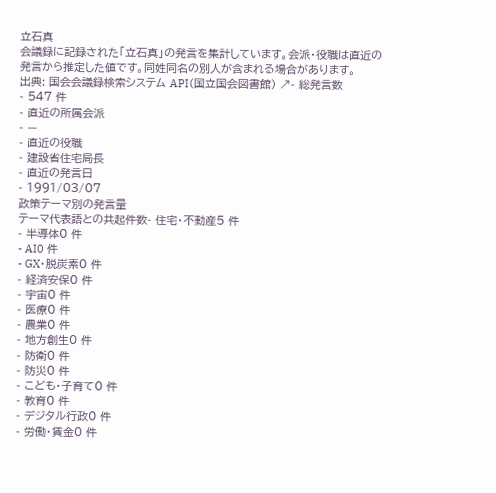立石真
会議録に記録された「立石真」の発言を集計しています。会派・役職は直近の発言から推定した値です。同姓同名の別人が含まれる場合があります。
出典: 国会会議録検索システム API(国立国会図書館) ↗- 総発言数
- 547 件
- 直近の所属会派
- —
- 直近の役職
- 建設省住宅局長
- 直近の発言日
- 1991/03/07
政策テーマ別の発言量
テーマ代表語との共起件数- 住宅・不動産5 件
- 半導体0 件
- AI0 件
- GX・脱炭素0 件
- 経済安保0 件
- 宇宙0 件
- 医療0 件
- 農業0 件
- 地方創生0 件
- 防衛0 件
- 防災0 件
- こども・子育て0 件
- 教育0 件
- デジタル行政0 件
- 労働・賃金0 件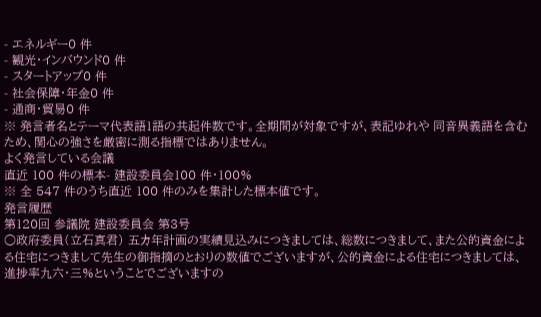- エネルギー0 件
- 観光・インバウンド0 件
- スタートアップ0 件
- 社会保障・年金0 件
- 通商・貿易0 件
※ 発言者名とテーマ代表語1語の共起件数です。全期間が対象ですが、表記ゆれや 同音異義語を含むため、関心の強さを厳密に測る指標ではありません。
よく発言している会議
直近 100 件の標本- 建設委員会100 件・100%
※ 全 547 件のうち直近 100 件のみを集計した標本値です。
発言履歴
第120回 参議院 建設委員会 第3号
○政府委員(立石真君) 五カ年計画の実績見込みにつきましては、総数につきまして、また公的資金による住宅につきまして先生の御指摘のとおりの数値でございますが、公的資金による住宅につきましては、進捗率九六・三%ということでございますの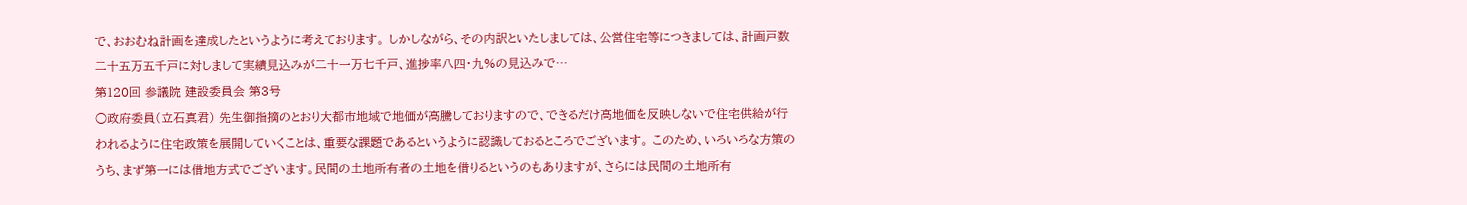で、おおむね計画を達成したというように考えております。 しかしながら、その内訳といたしましては、公営住宅等につきましては、計画戸数二十五万五千戸に対しまして実績見込みが二十一万七千戸、進捗率八四・九%の見込みで…
第120回 参議院 建設委員会 第3号
○政府委員(立石真君) 先生御指摘のとおり大都市地域で地価が高騰しておりますので、できるだけ高地価を反映しないで住宅供給が行われるように住宅政策を展開していくことは、重要な課題であるというように認識しておるところでございます。 このため、いろいろな方策のうち、まず第一には借地方式でございます。民間の土地所有者の土地を借りるというのもありますが、さらには民間の土地所有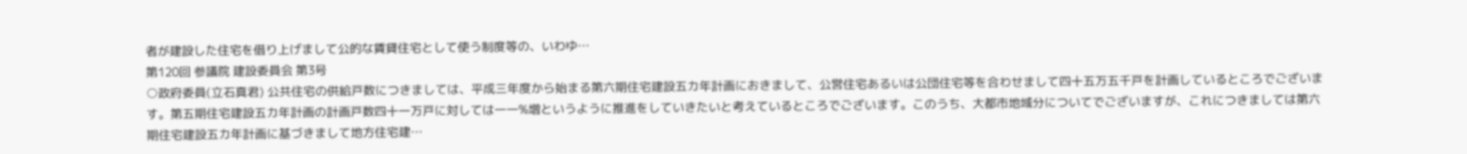者が建設した住宅を借り上げまして公的な賃貸住宅として使う制度等の、いわゆ…
第120回 参議院 建設委員会 第3号
○政府委員(立石真君) 公共住宅の供給戸数につきましては、平成三年度から始まる第六期住宅建設五カ年計画におきまして、公営住宅あるいは公団住宅等を合わせまして四十五万五千戸を計画しているところでございます。第五期住宅建設五カ年計画の計画戸数四十一万戸に対しては一一%増というように推進をしていきたいと考えているところでございます。このうち、大都市地域分についてでございますが、これにつきましては第六期住宅建設五カ年計画に基づきまして地方住宅建…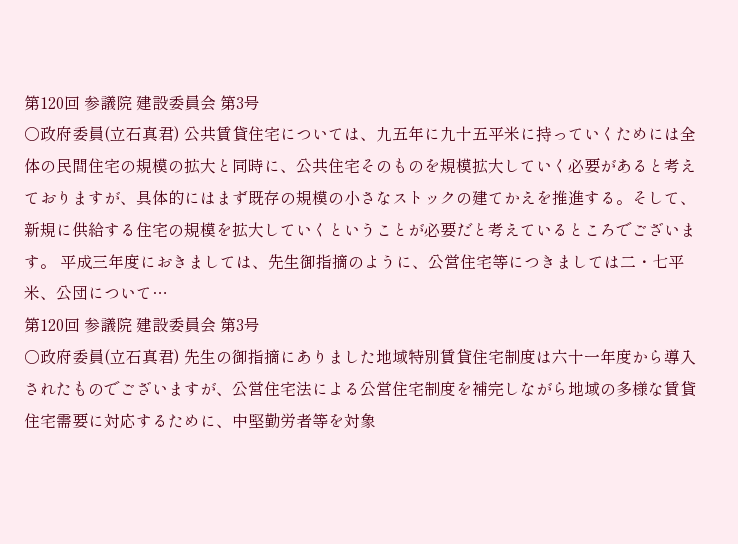第120回 参議院 建設委員会 第3号
○政府委員(立石真君) 公共賃貸住宅については、九五年に九十五平米に持っていくためには全体の民間住宅の規模の拡大と同時に、公共住宅そのものを規模拡大していく必要があると考えておりますが、具体的にはまず既存の規模の小さなストックの建てかえを推進する。そして、新規に供給する住宅の規模を拡大していくということが必要だと考えているところでございます。 平成三年度におきましては、先生御指摘のように、公営住宅等につきましては二・七平米、公団について…
第120回 参議院 建設委員会 第3号
○政府委員(立石真君) 先生の御指摘にありました地域特別賃貸住宅制度は六十一年度から導入されたものでございますが、公営住宅法による公営住宅制度を補完しながら地域の多様な賃貸住宅需要に対応するために、中堅勤労者等を対象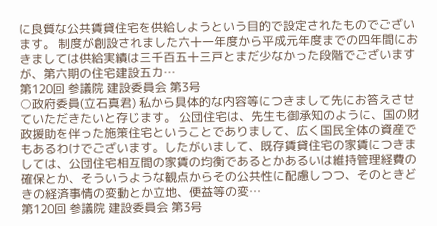に良質な公共賃貸住宅を供給しようという目的で設定されたものでございます。 制度が創設されました六十一年度から平成元年度までの四年間におきましては供給実績は三千百五十三戸とまだ少なかった段階でございますが、第六期の住宅建設五カ…
第120回 参議院 建設委員会 第3号
○政府委員(立石真君) 私から具体的な内容等につきまして先にお答えさせていただきたいと存じます。 公団住宅は、先生も御承知のように、国の財政援助を伴った施策住宅ということでありまして、広く国民全体の資産でもあるわけでございます。したがいまして、既存賃貸住宅の家賃につきましては、公団住宅相互間の家賃の均衡であるとかあるいは維持管理経費の確保とか、そういうような観点からその公共性に配慮しつつ、そのときどきの経済事情の変動とか立地、便益等の変…
第120回 参議院 建設委員会 第3号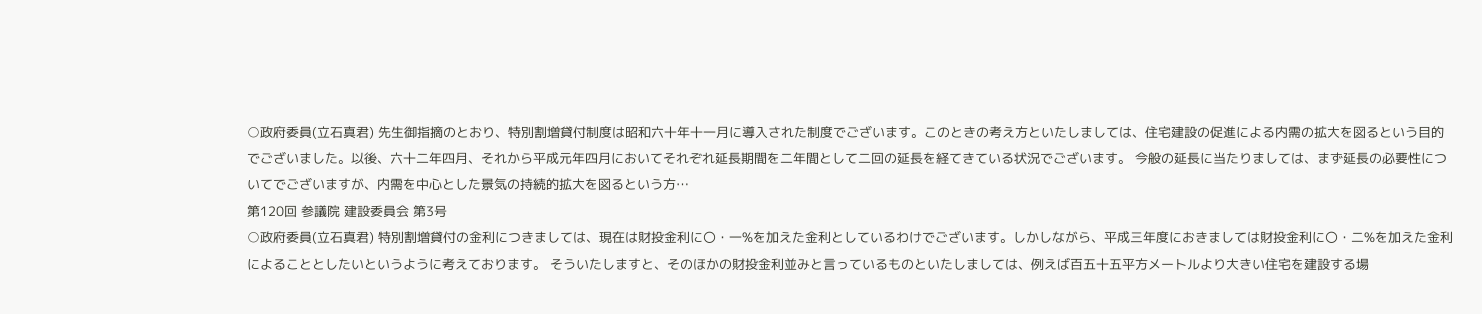○政府委員(立石真君) 先生御指摘のとおり、特別割増貸付制度は昭和六十年十一月に導入された制度でございます。このときの考え方といたしましては、住宅建設の促進による内需の拡大を図るという目的でございました。以後、六十二年四月、それから平成元年四月においてそれぞれ延長期間を二年間として二回の延長を経てきている状況でございます。 今般の延長に当たりましては、まず延長の必要性についてでございますが、内需を中心とした景気の持続的拡大を図るという方…
第120回 参議院 建設委員会 第3号
○政府委員(立石真君) 特別割増貸付の金利につきましては、現在は財投金利に〇・一%を加えた金利としているわけでございます。しかしながら、平成三年度におきましては財投金利に〇・二%を加えた金利によることとしたいというように考えております。 そういたしますと、そのほかの財投金利並みと言っているものといたしましては、例えば百五十五平方メートルより大きい住宅を建設する場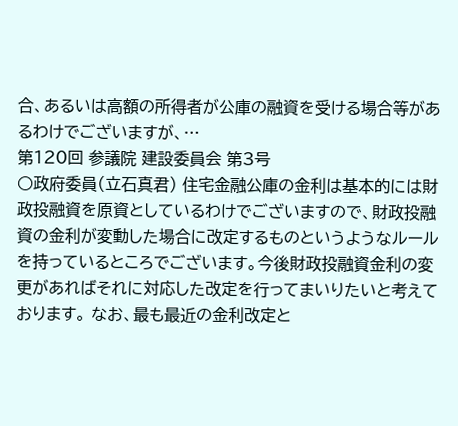合、あるいは高額の所得者が公庫の融資を受ける場合等があるわけでございますが、…
第120回 参議院 建設委員会 第3号
○政府委員(立石真君) 住宅金融公庫の金利は基本的には財政投融資を原資としているわけでございますので、財政投融資の金利が変動した場合に改定するものというようなルールを持っているところでございます。今後財政投融資金利の変更があればそれに対応した改定を行ってまいりたいと考えております。 なお、最も最近の金利改定と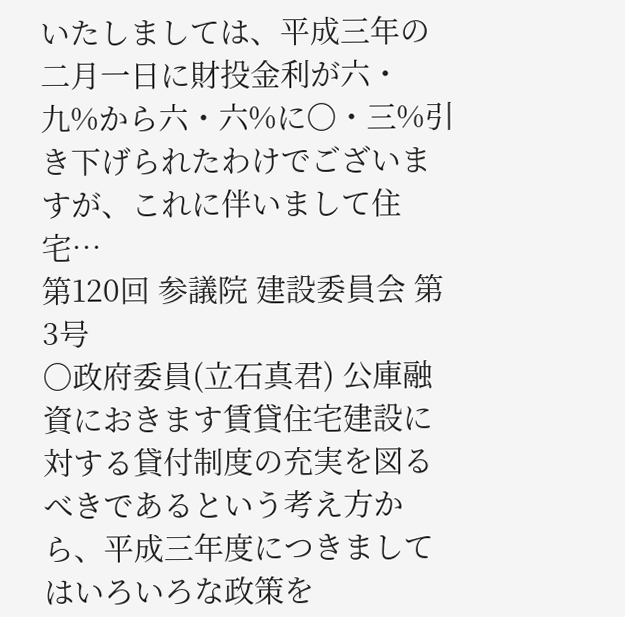いたしましては、平成三年の二月一日に財投金利が六・九%から六・六%に〇・三%引き下げられたわけでございますが、これに伴いまして住宅…
第120回 参議院 建設委員会 第3号
○政府委員(立石真君) 公庫融資におきます賃貸住宅建設に対する貸付制度の充実を図るべきであるという考え方から、平成三年度につきましてはいろいろな政策を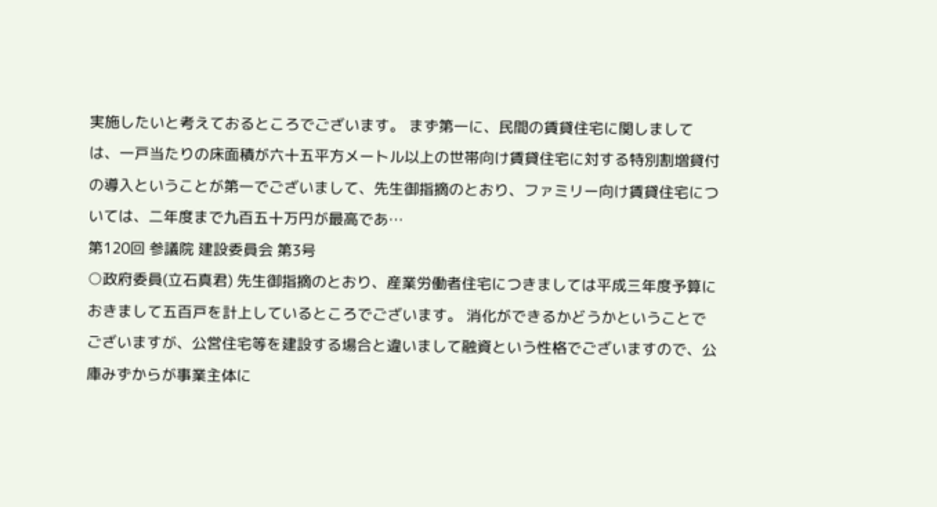実施したいと考えておるところでございます。 まず第一に、民間の賃貸住宅に関しましては、一戸当たりの床面積が六十五平方メートル以上の世帯向け賃貸住宅に対する特別割増貸付の導入ということが第一でございまして、先生御指摘のとおり、ファミリー向け賃貸住宅については、二年度まで九百五十万円が最高であ…
第120回 参議院 建設委員会 第3号
○政府委員(立石真君) 先生御指摘のとおり、産業労働者住宅につきましては平成三年度予算におきまして五百戸を計上しているところでございます。 消化ができるかどうかということでございますが、公営住宅等を建設する場合と違いまして融資という性格でございますので、公庫みずからが事業主体に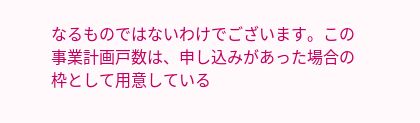なるものではないわけでございます。この事業計画戸数は、申し込みがあった場合の枠として用意している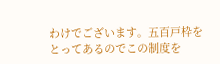わけでございます。五百戸枠をとってあるのでこの制度を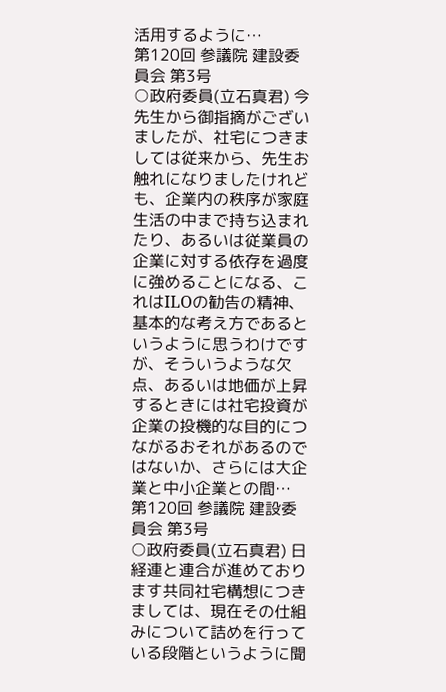活用するように…
第120回 参議院 建設委員会 第3号
○政府委員(立石真君) 今先生から御指摘がございましたが、社宅につきましては従来から、先生お触れになりましたけれども、企業内の秩序が家庭生活の中まで持ち込まれたり、あるいは従業員の企業に対する依存を過度に強めることになる、これはILOの勧告の精神、基本的な考え方であるというように思うわけですが、そういうような欠点、あるいは地価が上昇するときには社宅投資が企業の投機的な目的につながるおそれがあるのではないか、さらには大企業と中小企業との間…
第120回 参議院 建設委員会 第3号
○政府委員(立石真君) 日経連と連合が進めております共同社宅構想につきましては、現在その仕組みについて詰めを行っている段階というように聞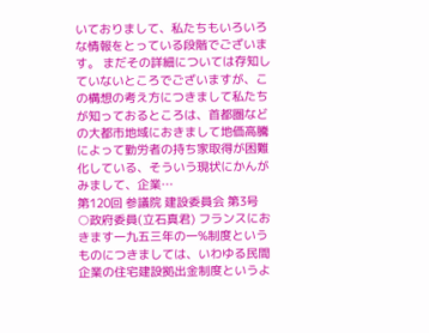いておりまして、私たちもいろいろな情報をとっている段階でございます。 まだその詳細については存知していないところでございますが、この構想の考え方につきまして私たちが知っておるところは、首都圏などの大都市地域におきまして地価高騰によって勤労者の持ち家取得が困難化している、そういう現状にかんがみまして、企業…
第120回 参議院 建設委員会 第3号
○政府委員(立石真君) フランスにおきます一九五三年の一%制度というものにつきましては、いわゆる民間企業の住宅建設拠出金制度というよ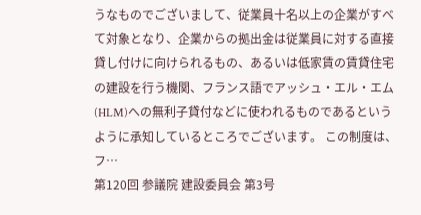うなものでございまして、従業員十名以上の企業がすべて対象となり、企業からの拠出金は従業員に対する直接貸し付けに向けられるもの、あるいは低家賃の賃貸住宅の建設を行う機関、フランス語でアッシュ・エル・エム(HLM)への無利子貸付などに使われるものであるというように承知しているところでございます。 この制度は、フ…
第120回 参議院 建設委員会 第3号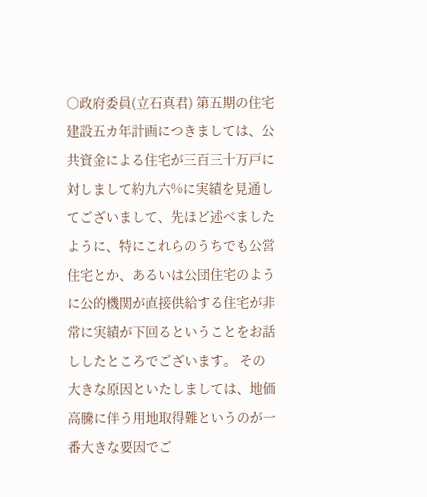○政府委員(立石真君) 第五期の住宅建設五カ年計画につきましては、公共資金による住宅が三百三十万戸に対しまして約九六%に実績を見通してございまして、先ほど述べましたように、特にこれらのうちでも公営住宅とか、あるいは公団住宅のように公的機関が直接供給する住宅が非常に実績が下回るということをお話ししたところでございます。 その大きな原因といたしましては、地価高騰に伴う用地取得難というのが一番大きな要因でご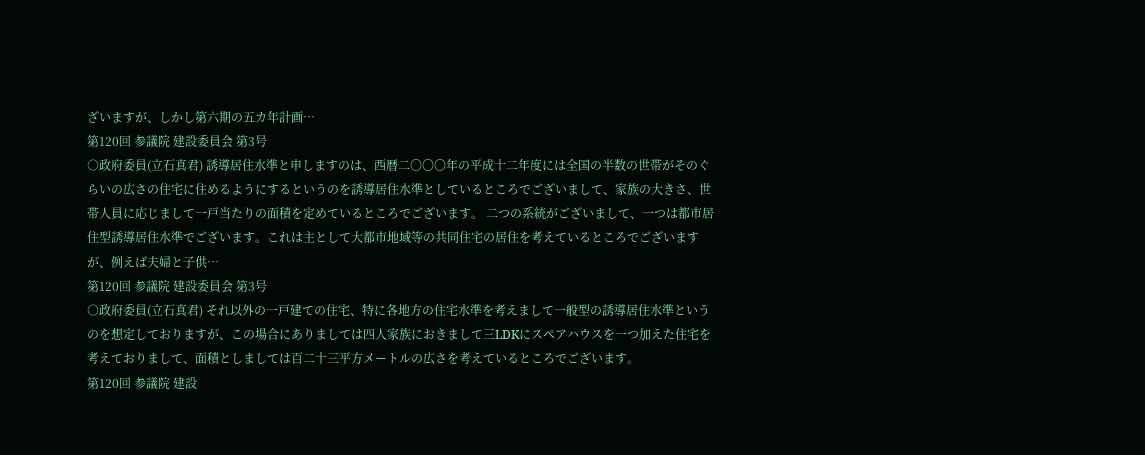ざいますが、しかし第六期の五カ年計画…
第120回 参議院 建設委員会 第3号
○政府委員(立石真君) 誘導居住水準と申しますのは、西暦二〇〇〇年の平成十二年度には全国の半数の世帯がそのぐらいの広さの住宅に住めるようにするというのを誘導居住水準としているところでございまして、家族の大きさ、世帯人員に応じまして一戸当たりの面積を定めているところでございます。 二つの系統がございまして、一つは都市居住型誘導居住水準でございます。これは主として大都市地域等の共同住宅の居住を考えているところでございますが、例えば夫婦と子供…
第120回 参議院 建設委員会 第3号
○政府委員(立石真君) それ以外の一戸建ての住宅、特に各地方の住宅水準を考えまして一般型の誘導居住水準というのを想定しておりますが、この場合にありましては四人家族におきまして三LDKにスペアハウスを一つ加えた住宅を考えておりまして、面積としましては百二十三平方メートルの広さを考えているところでございます。
第120回 参議院 建設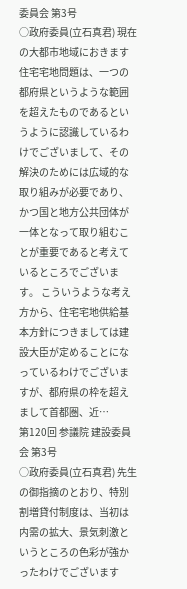委員会 第3号
○政府委員(立石真君) 現在の大都市地域におきます住宅宅地問題は、一つの都府県というような範囲を超えたものであるというように認識しているわけでございまして、その解決のためには広域的な取り組みが必要であり、かつ国と地方公共団体が一体となって取り組むことが重要であると考えているところでございます。 こういうような考え方から、住宅宅地供給基本方針につきましては建設大臣が定めることになっているわけでございますが、都府県の枠を超えまして首都圏、近…
第120回 参議院 建設委員会 第3号
○政府委員(立石真君) 先生の御指摘のとおり、特別割増貸付制度は、当初は内需の拡大、景気刺激というところの色彩が強かったわけでございます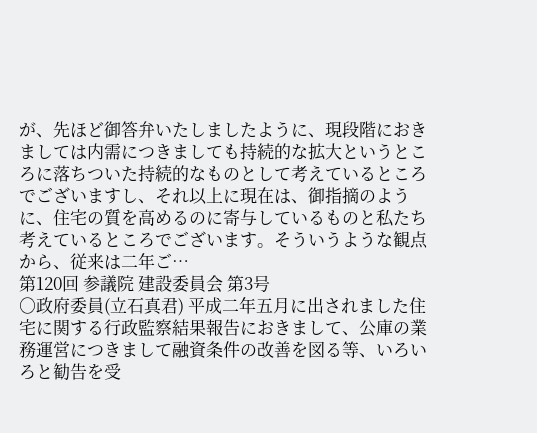が、先ほど御答弁いたしましたように、現段階におきましては内需につきましても持続的な拡大というところに落ちついた持続的なものとして考えているところでございますし、それ以上に現在は、御指摘のように、住宅の質を高めるのに寄与しているものと私たち考えているところでございます。そういうような観点から、従来は二年ご…
第120回 参議院 建設委員会 第3号
○政府委員(立石真君) 平成二年五月に出されました住宅に関する行政監察結果報告におきまして、公庫の業務運営につきまして融資条件の改善を図る等、いろいろと勧告を受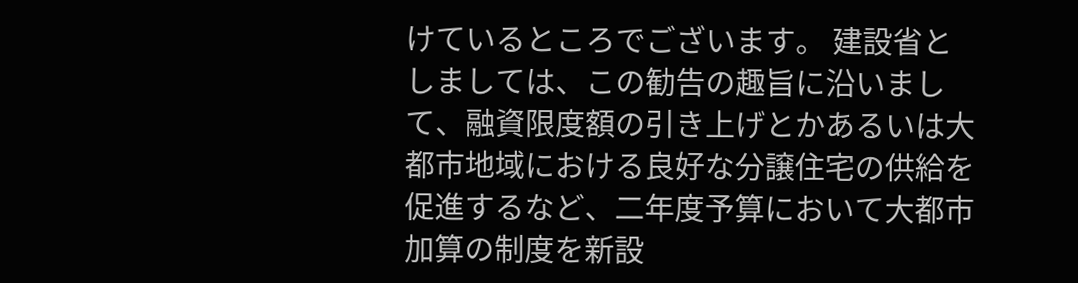けているところでございます。 建設省としましては、この勧告の趣旨に沿いまして、融資限度額の引き上げとかあるいは大都市地域における良好な分譲住宅の供給を促進するなど、二年度予算において大都市加算の制度を新設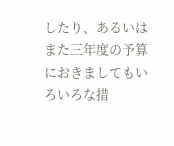したり、あるいはまた三年度の予算におきましてもいろいろな措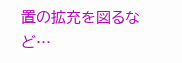置の拡充を図るなど…